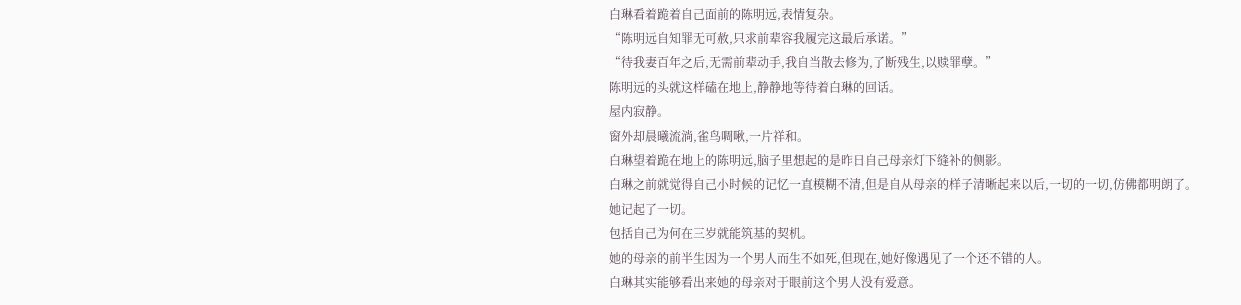白琳看着跪着自己面前的陈明远,表情复杂。
“陈明远自知罪无可赦,只求前辈容我履完这最后承诺。”
“待我妻百年之后,无需前辈动手,我自当散去修为,了断残生,以赎罪孽。”
陈明远的头就这样磕在地上,静静地等待着白琳的回话。
屋内寂静。
窗外却晨曦流淌,雀鸟啁啾,一片祥和。
白琳望着跪在地上的陈明远,脑子里想起的是昨日自己母亲灯下缝补的侧影。
白琳之前就觉得自己小时候的记忆一直模糊不清,但是自从母亲的样子清晰起来以后,一切的一切,仿佛都明朗了。
她记起了一切。
包括自己为何在三岁就能筑基的契机。
她的母亲的前半生因为一个男人而生不如死,但现在,她好像遇见了一个还不错的人。
白琳其实能够看出来她的母亲对于眼前这个男人没有爱意。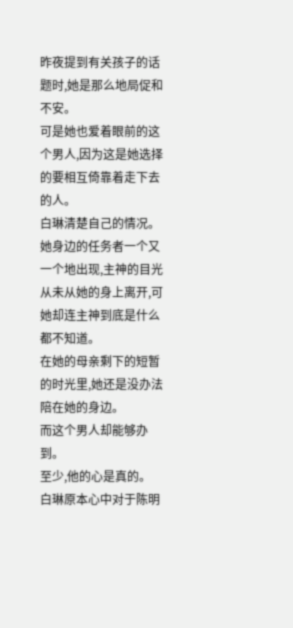昨夜提到有关孩子的话题时,她是那么地局促和不安。
可是她也爱着眼前的这个男人,因为这是她选择的要相互倚靠着走下去的人。
白琳清楚自己的情况。
她身边的任务者一个又一个地出现,主神的目光从未从她的身上离开,可她却连主神到底是什么都不知道。
在她的母亲剩下的短暂的时光里,她还是没办法陪在她的身边。
而这个男人却能够办到。
至少,他的心是真的。
白琳原本心中对于陈明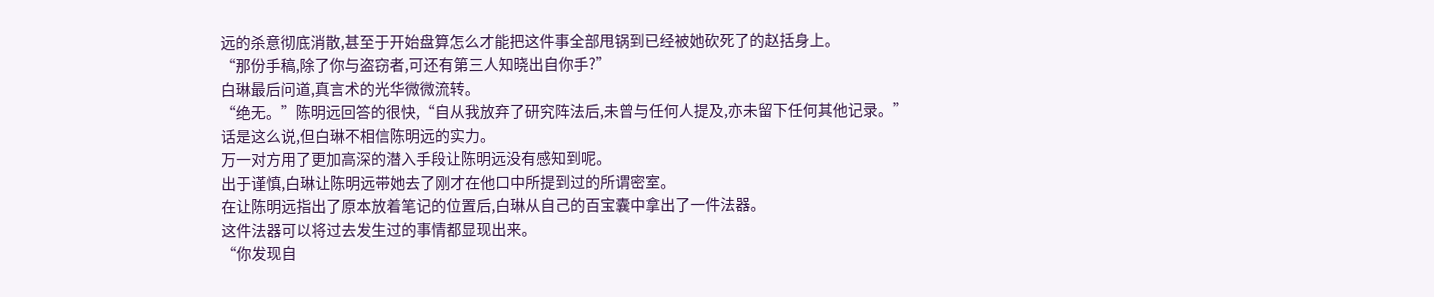远的杀意彻底消散,甚至于开始盘算怎么才能把这件事全部甩锅到已经被她砍死了的赵括身上。
“那份手稿,除了你与盗窃者,可还有第三人知晓出自你手?”
白琳最后问道,真言术的光华微微流转。
“绝无。”陈明远回答的很快,“自从我放弃了研究阵法后,未曾与任何人提及,亦未留下任何其他记录。”
话是这么说,但白琳不相信陈明远的实力。
万一对方用了更加高深的潜入手段让陈明远没有感知到呢。
出于谨慎,白琳让陈明远带她去了刚才在他口中所提到过的所谓密室。
在让陈明远指出了原本放着笔记的位置后,白琳从自己的百宝囊中拿出了一件法器。
这件法器可以将过去发生过的事情都显现出来。
“你发现自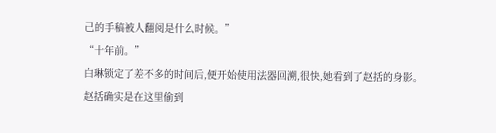己的手稿被人翻阅是什么时候。”
“十年前。”
白琳锁定了差不多的时间后,便开始使用法器回溯,很快,她看到了赵括的身影。
赵括确实是在这里偷到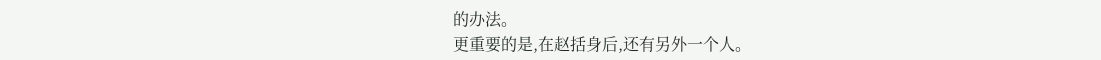的办法。
更重要的是,在赵括身后,还有另外一个人。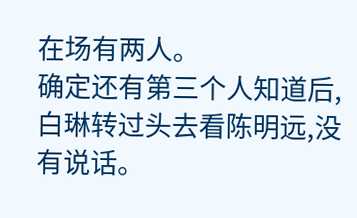在场有两人。
确定还有第三个人知道后,白琳转过头去看陈明远,没有说话。